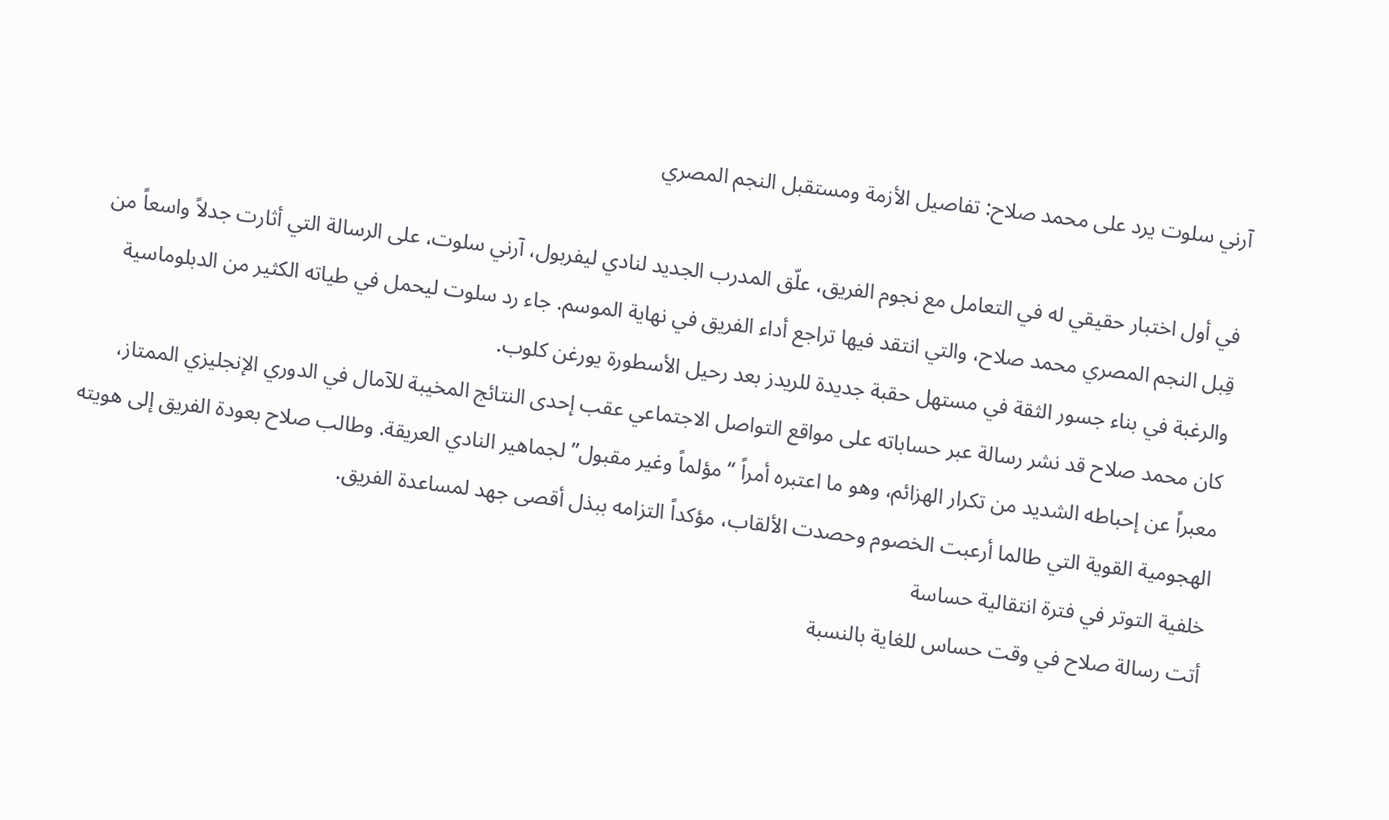آرني سلوت يرد على محمد صلاح: تفاصيل الأزمة ومستقبل النجم المصري

في أول اختبار حقيقي له في التعامل مع نجوم الفريق، علّق المدرب الجديد لنادي ليفربول، آرني سلوت، على الرسالة التي أثارت جدلاً واسعاً من قِبل النجم المصري محمد صلاح، والتي انتقد فيها تراجع أداء الفريق في نهاية الموسم. جاء رد سلوت ليحمل في طياته الكثير من الدبلوماسية والرغبة في بناء جسور الثقة في مستهل حقبة جديدة للريدز بعد رحيل الأسطورة يورغن كلوب.
كان محمد صلاح قد نشر رسالة عبر حساباته على مواقع التواصل الاجتماعي عقب إحدى النتائج المخيبة للآمال في الدوري الإنجليزي الممتاز، معبراً عن إحباطه الشديد من تكرار الهزائم، وهو ما اعتبره أمراً “مؤلماً وغير مقبول” لجماهير النادي العريقة. وطالب صلاح بعودة الفريق إلى هويته الهجومية القوية التي طالما أرعبت الخصوم وحصدت الألقاب، مؤكداً التزامه ببذل أقصى جهد لمساعدة الفريق.
خلفية التوتر في فترة انتقالية حساسة
أتت رسالة صلاح في وقت حساس للغاية بالنسبة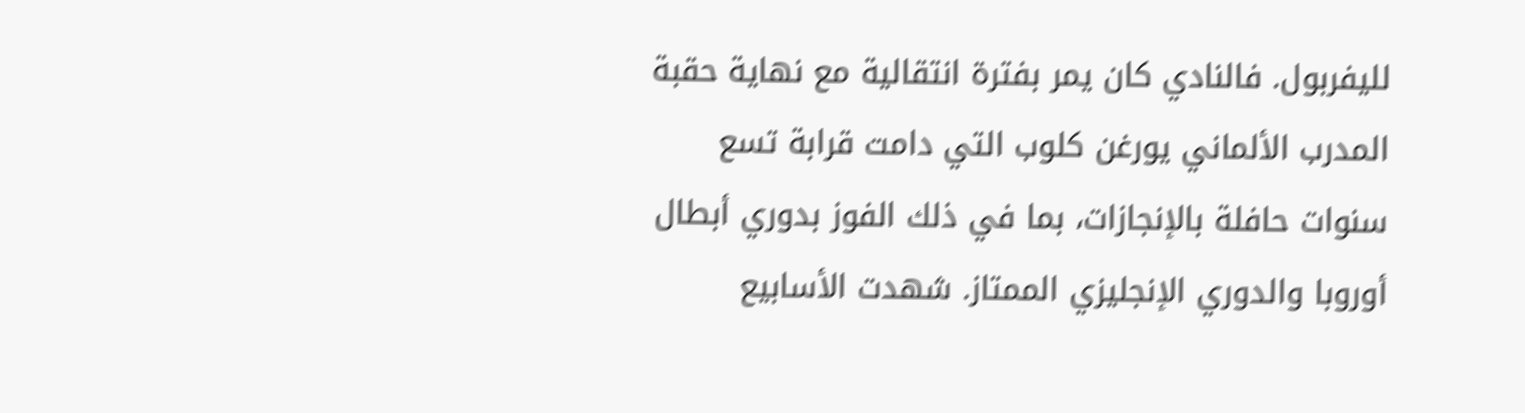لليفربول. فالنادي كان يمر بفترة انتقالية مع نهاية حقبة المدرب الألماني يورغن كلوب التي دامت قرابة تسع سنوات حافلة بالإنجازات، بما في ذلك الفوز بدوري أبطال أوروبا والدوري الإنجليزي الممتاز. شهدت الأسابيع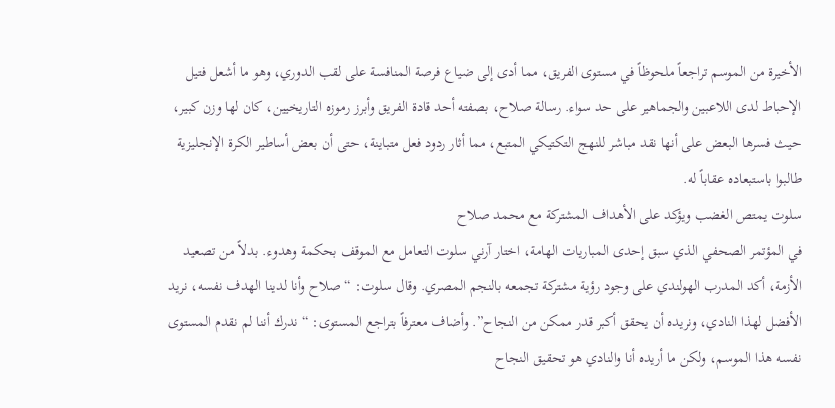الأخيرة من الموسم تراجعاً ملحوظاً في مستوى الفريق، مما أدى إلى ضياع فرصة المنافسة على لقب الدوري، وهو ما أشعل فتيل الإحباط لدى اللاعبين والجماهير على حد سواء. رسالة صلاح، بصفته أحد قادة الفريق وأبرز رموزه التاريخيين، كان لها وزن كبير، حيث فسرها البعض على أنها نقد مباشر للنهج التكتيكي المتبع، مما أثار ردود فعل متباينة، حتى أن بعض أساطير الكرة الإنجليزية طالبوا باستبعاده عقاباً له.
سلوت يمتص الغضب ويؤكد على الأهداف المشتركة مع محمد صلاح
في المؤتمر الصحفي الذي سبق إحدى المباريات الهامة، اختار آرني سلوت التعامل مع الموقف بحكمة وهدوء. بدلاً من تصعيد الأزمة، أكد المدرب الهولندي على وجود رؤية مشتركة تجمعه بالنجم المصري. وقال سلوت: “صلاح وأنا لدينا الهدف نفسه، نريد الأفضل لهذا النادي، ونريده أن يحقق أكبر قدر ممكن من النجاح”. وأضاف معترفاً بتراجع المستوى: “ندرك أننا لم نقدم المستوى نفسه هذا الموسم، ولكن ما أريده أنا والنادي هو تحقيق النجاح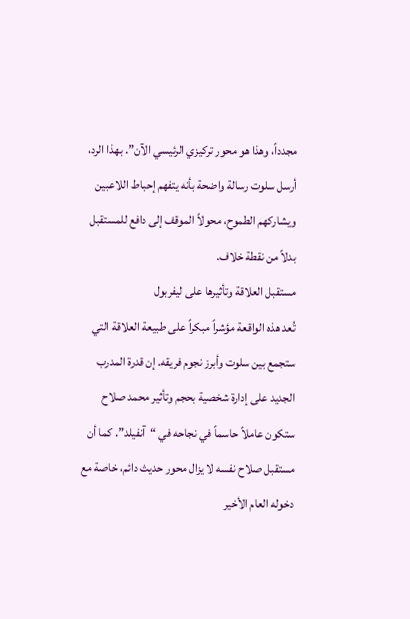مجدداً، وهذا هو محور تركيزي الرئيسي الآن”. بهذا الرد، أرسل سلوت رسالة واضحة بأنه يتفهم إحباط اللاعبين ويشاركهم الطموح، محولاً الموقف إلى دافع للمستقبل بدلاً من نقطة خلاف.
مستقبل العلاقة وتأثيرها على ليفربول
تُعد هذه الواقعة مؤشراً مبكراً على طبيعة العلاقة التي ستجمع بين سلوت وأبرز نجوم فريقه. إن قدرة المدرب الجديد على إدارة شخصية بحجم وتأثير محمد صلاح ستكون عاملاً حاسماً في نجاحه في “آنفيلد”. كما أن مستقبل صلاح نفسه لا يزال محور حديث دائم، خاصة مع دخوله العام الأخير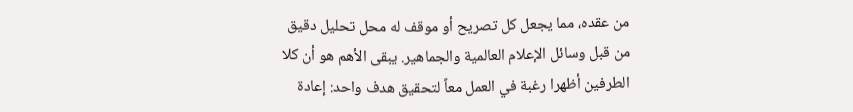من عقده، مما يجعل كل تصريح أو موقف له محل تحليل دقيق من قبل وسائل الإعلام العالمية والجماهير. يبقى الأهم هو أن كلا الطرفين أظهرا رغبة في العمل معاً لتحقيق هدف واحد: إعادة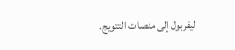ليفربول إلى منصات التتويج.